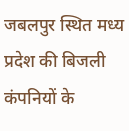जबलपुर स्थित मध्य प्रदेश की बिजली कंपनियों के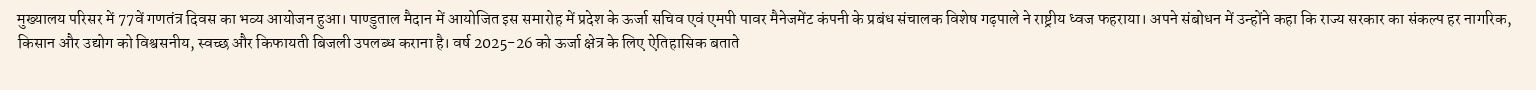मुख्यालय परिसर में 77वें गणतंत्र दिवस का भव्य आयोजन हुआ। पाण्डुताल मैदान में आयोजित इस समारोह में प्रदेश के ऊर्जा सचिव एवं एमपी पावर मैनेजमेंट कंपनी के प्रबंध संचालक विशेष गढ़पाले ने राष्ट्रीय ध्वज फहराया। अपने संबोधन में उन्होंने कहा कि राज्य सरकार का संकल्प हर नागरिक, किसान और उद्योग को विश्वसनीय, स्वच्छ और किफायती बिजली उपलब्ध कराना है। वर्ष 2025-26 को ऊर्जा क्षेत्र के लिए ऐतिहासिक बताते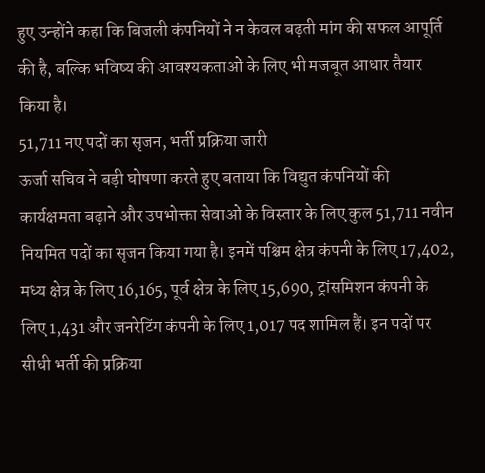हुए उन्होंने कहा कि बिजली कंपनियों ने न केवल बढ़ती मांग की सफल आपूर्ति की है, बल्कि भविष्य की आवश्यकताओं के लिए भी मजबूत आधार तैयार किया है।
51,711 नए पदों का सृजन, भर्ती प्रक्रिया जारी
ऊर्जा सचिव ने बड़ी घोषणा करते हुए बताया कि विद्युत कंपनियों की कार्यक्षमता बढ़ाने और उपभोक्ता सेवाओं के विस्तार के लिए कुल 51,711 नवीन नियमित पदों का सृजन किया गया है। इनमें पश्चिम क्षेत्र कंपनी के लिए 17,402, मध्य क्षेत्र के लिए 16,165, पूर्व क्षेत्र के लिए 15,690, ट्रांसमिशन कंपनी के लिए 1,431 और जनरेटिंग कंपनी के लिए 1,017 पद शामिल हैं। इन पदों पर सीधी भर्ती की प्रक्रिया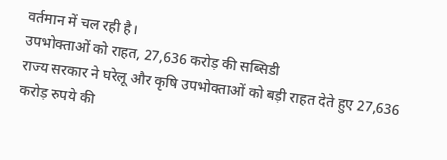वर्तमान में चल रही है।
उपभोक्ताओं को राहत, 27,636 करोड़ की सब्सिडी
राज्य सरकार ने घरेलू और कृषि उपभोक्ताओं को बड़ी राहत देते हुए 27,636 करोड़ रुपये की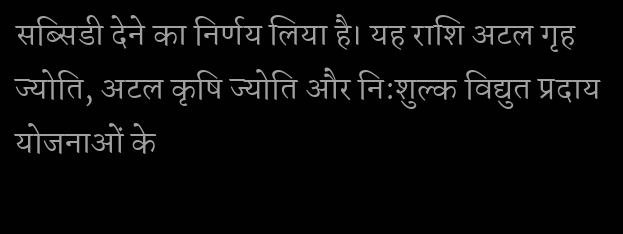सब्सिडी देने का निर्णय लिया है। यह राशि अटल गृह ज्योति, अटल कृषि ज्योति और नि:शुल्क विद्युत प्रदाय योजनाओं के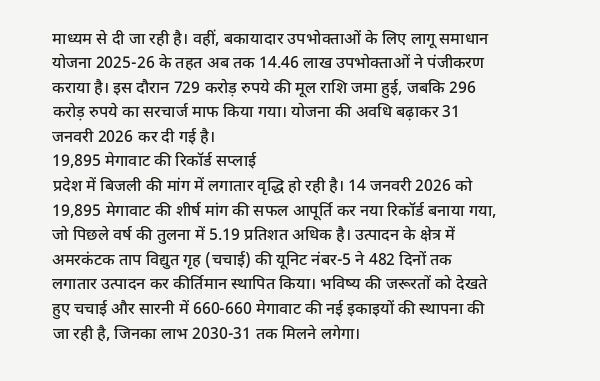माध्यम से दी जा रही है। वहीं, बकायादार उपभोक्ताओं के लिए लागू समाधान योजना 2025-26 के तहत अब तक 14.46 लाख उपभोक्ताओं ने पंजीकरण कराया है। इस दौरान 729 करोड़ रुपये की मूल राशि जमा हुई, जबकि 296 करोड़ रुपये का सरचार्ज माफ किया गया। योजना की अवधि बढ़ाकर 31 जनवरी 2026 कर दी गई है।
19,895 मेगावाट की रिकॉर्ड सप्लाई
प्रदेश में बिजली की मांग में लगातार वृद्धि हो रही है। 14 जनवरी 2026 को 19,895 मेगावाट की शीर्ष मांग की सफल आपूर्ति कर नया रिकॉर्ड बनाया गया, जो पिछले वर्ष की तुलना में 5.19 प्रतिशत अधिक है। उत्पादन के क्षेत्र में अमरकंटक ताप विद्युत गृह (चचाई) की यूनिट नंबर-5 ने 482 दिनों तक लगातार उत्पादन कर कीर्तिमान स्थापित किया। भविष्य की जरूरतों को देखते हुए चचाई और सारनी में 660-660 मेगावाट की नई इकाइयों की स्थापना की जा रही है, जिनका लाभ 2030-31 तक मिलने लगेगा।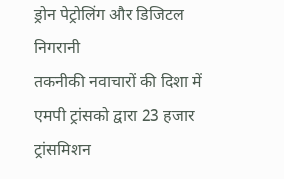ड्रोन पेट्रोलिंग और डिजिटल निगरानी
तकनीकी नवाचारों की दिशा में एमपी ट्रांसको द्वारा 23 हजार ट्रांसमिशन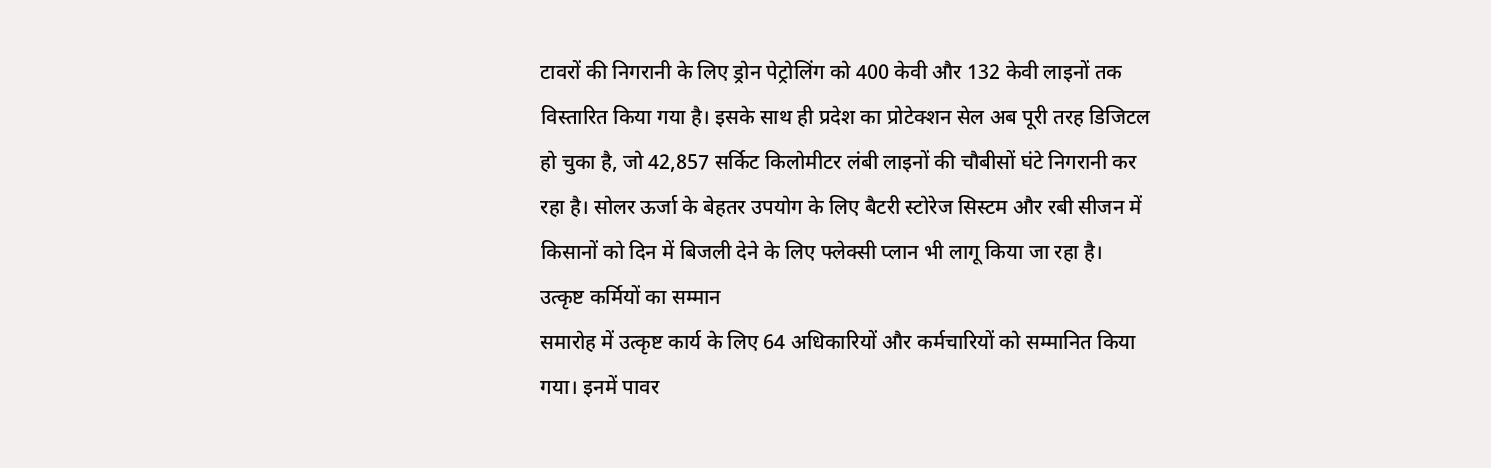टावरों की निगरानी के लिए ड्रोन पेट्रोलिंग को 400 केवी और 132 केवी लाइनों तक विस्तारित किया गया है। इसके साथ ही प्रदेश का प्रोटेक्शन सेल अब पूरी तरह डिजिटल हो चुका है, जो 42,857 सर्किट किलोमीटर लंबी लाइनों की चौबीसों घंटे निगरानी कर रहा है। सोलर ऊर्जा के बेहतर उपयोग के लिए बैटरी स्टोरेज सिस्टम और रबी सीजन में किसानों को दिन में बिजली देने के लिए फ्लेक्सी प्लान भी लागू किया जा रहा है।
उत्कृष्ट कर्मियों का सम्मान
समारोह में उत्कृष्ट कार्य के लिए 64 अधिकारियों और कर्मचारियों को सम्मानित किया गया। इनमें पावर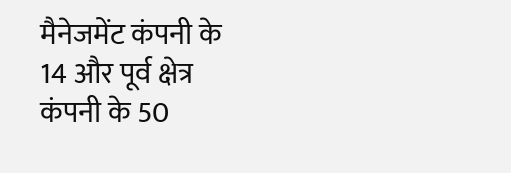मैनेजमेंट कंपनी के 14 और पूर्व क्षेत्र कंपनी के 50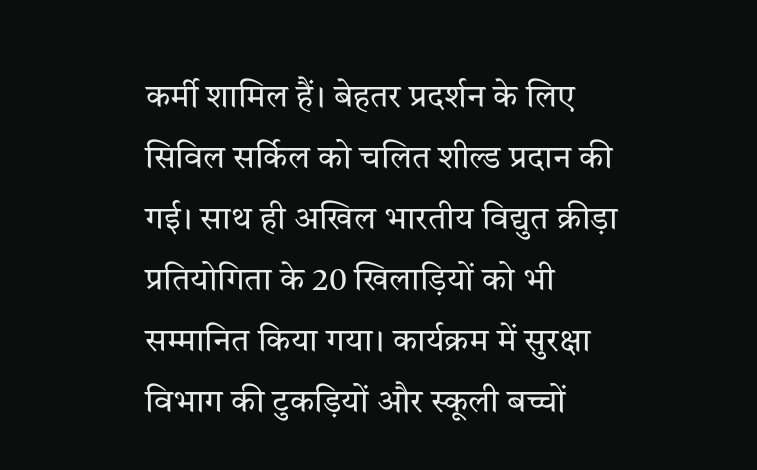कर्मी शामिल हैं। बेहतर प्रदर्शन के लिए सिविल सर्किल को चलित शील्ड प्रदान की गई। साथ ही अखिल भारतीय विद्युत क्रीड़ा प्रतियोगिता के 20 खिलाड़ियों को भी सम्मानित किया गया। कार्यक्रम में सुरक्षा विभाग की टुकड़ियों और स्कूली बच्चों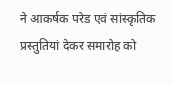ने आकर्षक परेड एवं सांस्कृतिक प्रस्तुतियां देकर समारोह को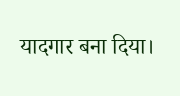यादगार बना दिया।